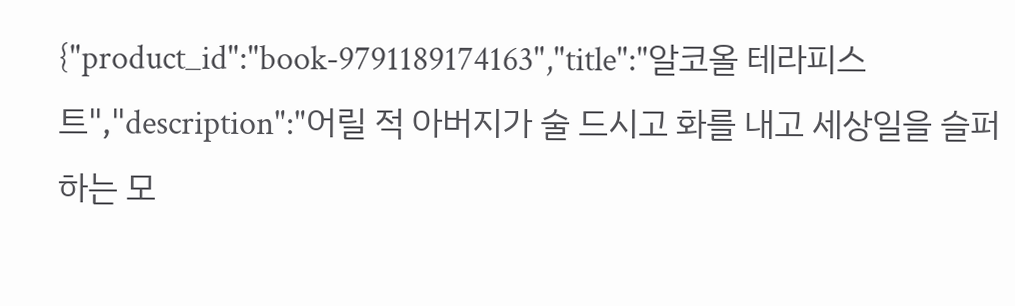{"product_id":"book-9791189174163","title":"알코올 테라피스트","description":"어릴 적 아버지가 술 드시고 화를 내고 세상일을 슬퍼하는 모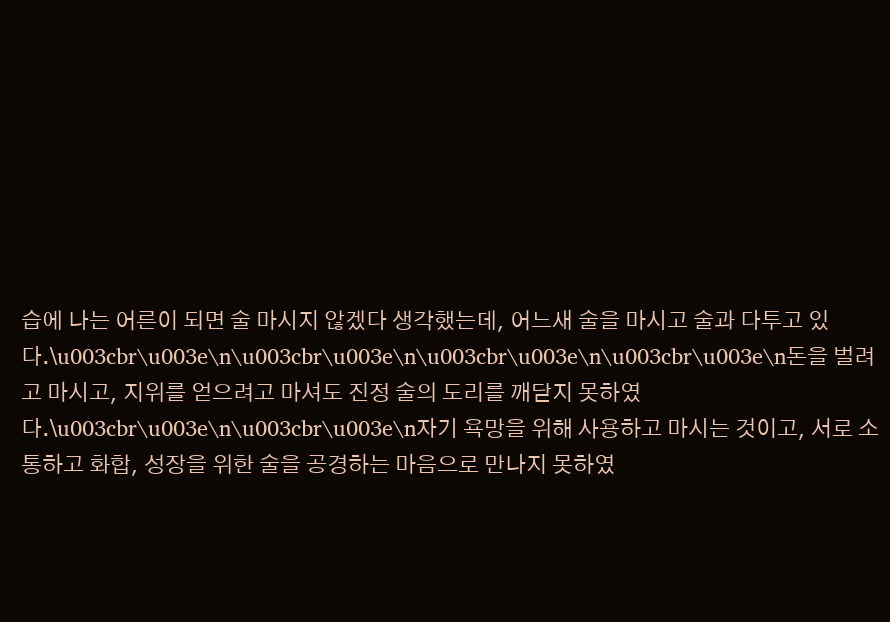습에 나는 어른이 되면 술 마시지 않겠다 생각했는데, 어느새 술을 마시고 술과 다투고 있다.\u003cbr\u003e\n\u003cbr\u003e\n\u003cbr\u003e\n\u003cbr\u003e\n돈을 벌려고 마시고, 지위를 얻으려고 마셔도 진정 술의 도리를 깨닫지 못하였다.\u003cbr\u003e\n\u003cbr\u003e\n자기 욕망을 위해 사용하고 마시는 것이고, 서로 소통하고 화합, 성장을 위한 술을 공경하는 마음으로 만나지 못하였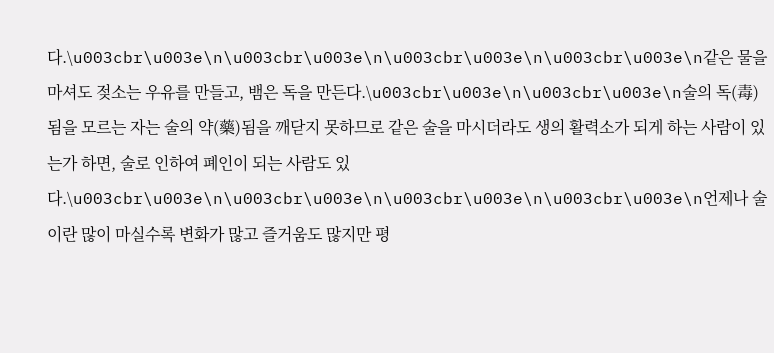다.\u003cbr\u003e\n\u003cbr\u003e\n\u003cbr\u003e\n\u003cbr\u003e\n같은 물을 마셔도 젖소는 우유를 만들고, 뱀은 독을 만든다.\u003cbr\u003e\n\u003cbr\u003e\n술의 독(毒)됨을 모르는 자는 술의 약(藥)됨을 깨닫지 못하므로 같은 술을 마시더라도 생의 활력소가 되게 하는 사람이 있는가 하면, 술로 인하여 폐인이 되는 사람도 있다.\u003cbr\u003e\n\u003cbr\u003e\n\u003cbr\u003e\n\u003cbr\u003e\n언제나 술이란 많이 마실수록 변화가 많고 즐거움도 많지만 평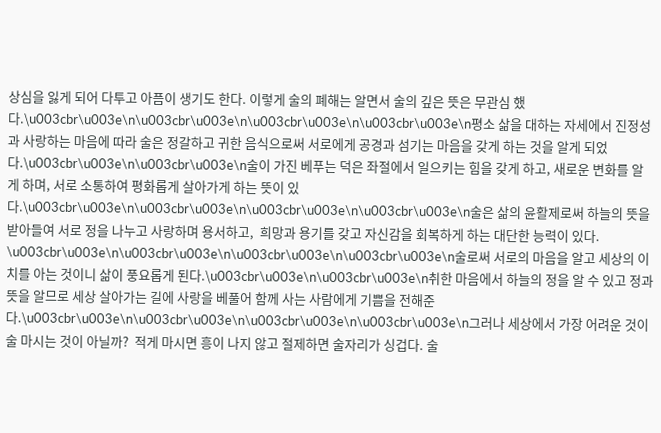상심을 잃게 되어 다투고 아픔이 생기도 한다. 이렇게 술의 폐해는 알면서 술의 깊은 뜻은 무관심 했다.\u003cbr\u003e\n\u003cbr\u003e\n\u003cbr\u003e\n\u003cbr\u003e\n평소 삶을 대하는 자세에서 진정성과 사랑하는 마음에 따라 술은 정갈하고 귀한 음식으로써 서로에게 공경과 섬기는 마음을 갖게 하는 것을 알게 되었다.\u003cbr\u003e\n\u003cbr\u003e\n술이 가진 베푸는 덕은 좌절에서 일으키는 힘을 갖게 하고, 새로운 변화를 알게 하며, 서로 소통하여 평화롭게 살아가게 하는 뜻이 있다.\u003cbr\u003e\n\u003cbr\u003e\n\u003cbr\u003e\n\u003cbr\u003e\n술은 삶의 윤활제로써 하늘의 뜻을 받아들여 서로 정을 나누고 사랑하며 용서하고,  희망과 용기를 갖고 자신감을 회복하게 하는 대단한 능력이 있다. \u003cbr\u003e\n\u003cbr\u003e\n\u003cbr\u003e\n\u003cbr\u003e\n술로써 서로의 마음을 알고 세상의 이치를 아는 것이니 삶이 풍요롭게 된다.\u003cbr\u003e\n\u003cbr\u003e\n취한 마음에서 하늘의 정을 알 수 있고 정과 뜻을 알므로 세상 살아가는 길에 사랑을 베풀어 함께 사는 사람에게 기쁨을 전해준다.\u003cbr\u003e\n\u003cbr\u003e\n\u003cbr\u003e\n\u003cbr\u003e\n그러나 세상에서 가장 어려운 것이 술 마시는 것이 아닐까?  적게 마시면 흥이 나지 않고 절제하면 술자리가 싱겁다. 술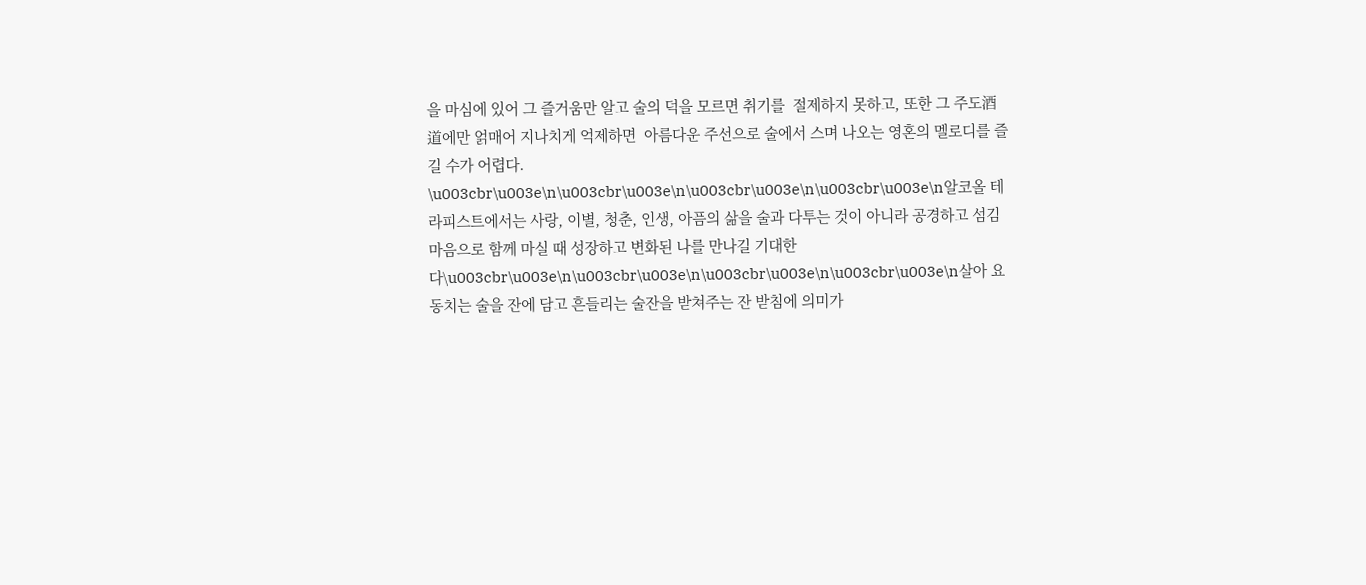을 마심에 있어 그 즐거움만 알고 술의 덕을 모르면 취기를  절제하지 못하고, 또한 그 주도酒道에만 얽매어 지나치게 억제하면  아름다운 주선으로 술에서 스며 나오는 영혼의 멜로디를 즐길 수가 어렵다. \u003cbr\u003e\n\u003cbr\u003e\n\u003cbr\u003e\n\u003cbr\u003e\n알코올 테라피스트에서는 사랑, 이별, 청춘, 인생, 아픔의 삶을 술과 다투는 것이 아니라 공경하고 섬김 마음으로 함께 마실 때 성장하고 변화된 나를 만나길 기대한다\u003cbr\u003e\n\u003cbr\u003e\n\u003cbr\u003e\n\u003cbr\u003e\n살아 요동치는 술을 잔에 담고 흔들리는 술잔을 받쳐주는 잔 받침에 의미가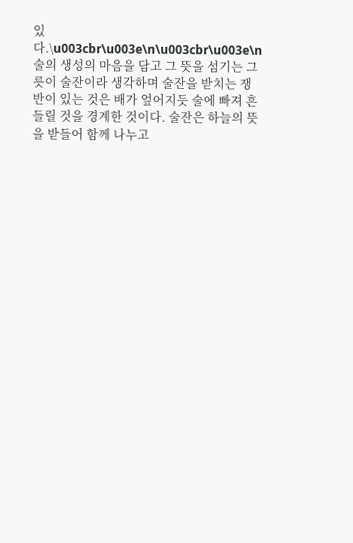있다.\u003cbr\u003e\n\u003cbr\u003e\n술의 생성의 마음을 담고 그 뜻을 섬기는 그릇이 술잔이라 생각하며 술잔을 받치는 쟁반이 있는 것은 배가 엎어지듯 술에 빠져 흔들릴 것을 경계한 것이다. 술잔은 하늘의 뜻을 받들어 함께 나누고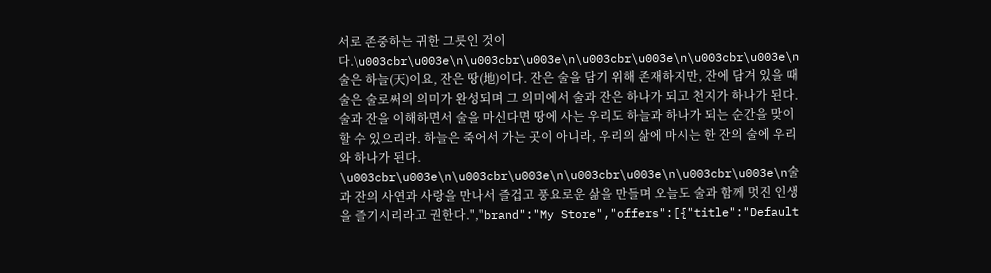서로 존중하는 귀한 그릇인 것이다.\u003cbr\u003e\n\u003cbr\u003e\n\u003cbr\u003e\n\u003cbr\u003e\n술은 하늘(天)이요, 잔은 땅(地)이다. 잔은 술을 담기 위해 존재하지만, 잔에 담겨 있을 때 술은 술로써의 의미가 완성되며 그 의미에서 술과 잔은 하나가 되고 천지가 하나가 된다. 술과 잔을 이해하면서 술을 마신다면 땅에 사는 우리도 하늘과 하나가 되는 순간을 맞이할 수 있으리라. 하늘은 죽어서 가는 곳이 아니라, 우리의 삶에 마시는 한 잔의 술에 우리와 하나가 된다. \u003cbr\u003e\n\u003cbr\u003e\n\u003cbr\u003e\n\u003cbr\u003e\n술과 잔의 사연과 사랑을 만나서 즐겁고 풍요로운 삶을 만들며 오늘도 술과 함께 멋진 인생을 즐기시리라고 권한다.","brand":"My Store","offers":[{"title":"Default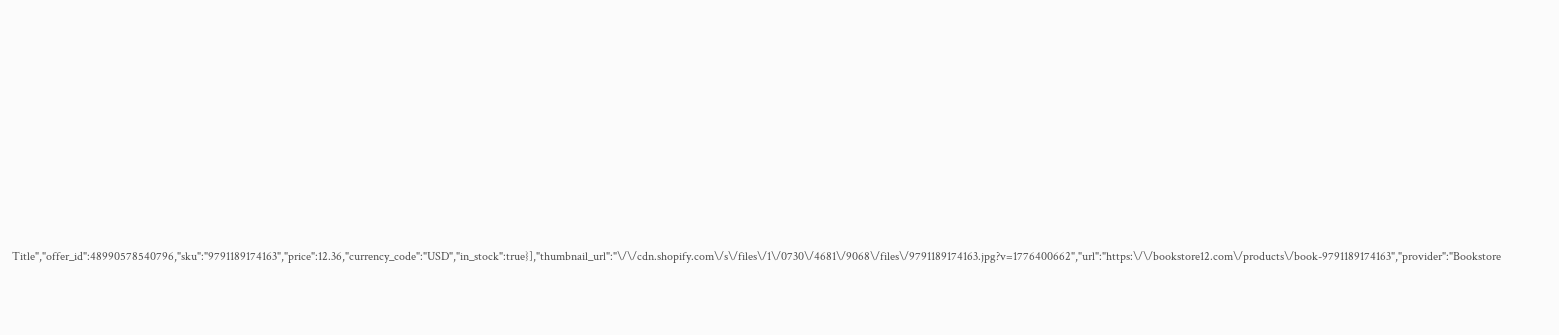Title","offer_id":48990578540796,"sku":"9791189174163","price":12.36,"currency_code":"USD","in_stock":true}],"thumbnail_url":"\/\/cdn.shopify.com\/s\/files\/1\/0730\/4681\/9068\/files\/9791189174163.jpg?v=1776400662","url":"https:\/\/bookstore12.com\/products\/book-9791189174163","provider":"Bookstore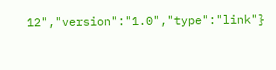12","version":"1.0","type":"link"}